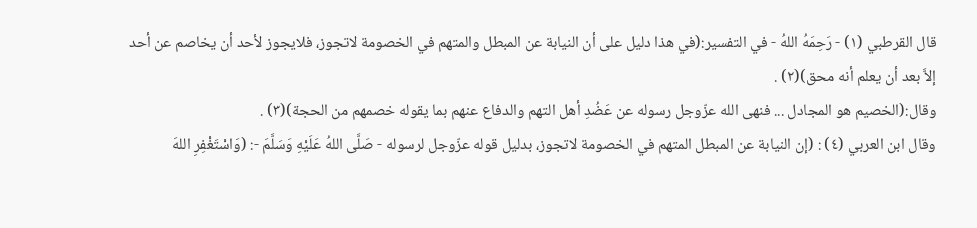قال القرطبي (١) - رَحِمَهُ اللهُ - في التفسير:(في هذا دليل على أن النيابة عن المبطل والمتهم في الخصومة لاتجوز، فلايجوز لأحد أن يخاصم عن أحد إلاَّ بعد أن يعلم أنه محق)(٢) .
وقال:(الخصيم هو المجادل ... فنهى الله عزّوجل رسوله عن عَضُدِ أهل التهم والدفاع عنهم بما يقوله خصمهم من الحجة)(٣) .
وقال ابن العربي (٤) : (إن النيابة عن المبطل المتهم في الخصومة لاتجوز، بدليل قوله عزّوجل لرسوله - صَلَّى اللهُ عَلَيْهِ وَسَلَّمَ -: (وَاسْتَغْفِرِ اللهَ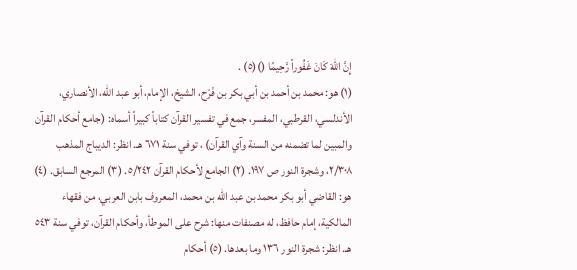إِنَّ اللهَ كَانَ غَفُوراً رَّحِيمًا ()(٥) .
(١) هو: محمد بن أحمد بن أبي بكر بن فَرْح، الشيخ، الإمام، أبو عبد الله، الأنصاري، الأندلسي، القرطبي، المفسر، جمع في تفسير القرآن كتاباً كبيراً أسماه: (جامع أحكام القرآن والمبين لما تضمنه من السنة وآي القرآن) ، توفي سنة ٦٧١ هـ. انظر: الديباج المذهب ٢/٣٠٨، وشجرة النور ص ١٩٧. (٢) الجامع لأحكام القرآن ٥/٢٤٢. (٣) المرجع السابق. (٤) هو: القاضي أبو بكر محمد بن عبد الله بن محمد، المعروف بابن العربي، من فقهاء المالكية، إمام حافظ، له مصنفات منها: شرح على الموطأ، وأحكام القرآن، توفي سنة ٥٤٣ هـ. انظر: شجرة النور ١٣٦ وما بعدها. (٥) أحكام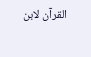القرآن لابن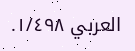العربي ١/٤٩٨.